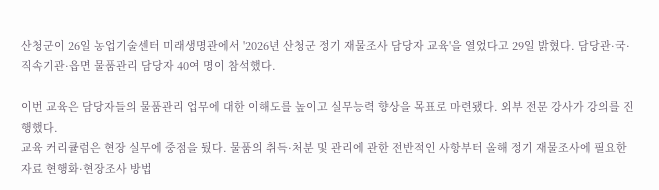산청군이 26일 농업기술센터 미래생명관에서 '2026년 산청군 정기 재물조사 담당자 교육'을 열었다고 29일 밝혔다. 담당관·국·직속기관·읍면 물품관리 담당자 40여 명이 참석했다.

이번 교육은 담당자들의 물품관리 업무에 대한 이해도를 높이고 실무능력 향상을 목표로 마련됐다. 외부 전문 강사가 강의를 진행했다.
교육 커리큘럼은 현장 실무에 중점을 뒀다. 물품의 취득·처분 및 관리에 관한 전반적인 사항부터 올해 정기 재물조사에 필요한 자료 현행화·현장조사 방법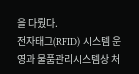을 다뤘다.
전자태그(RFID) 시스템 운영과 물품관리시스템상 처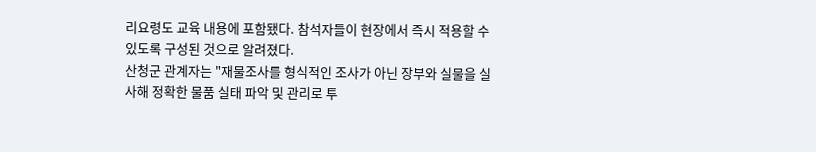리요령도 교육 내용에 포함됐다. 참석자들이 현장에서 즉시 적용할 수 있도록 구성된 것으로 알려졌다.
산청군 관계자는 "재물조사를 형식적인 조사가 아닌 장부와 실물을 실사해 정확한 물품 실태 파악 및 관리로 투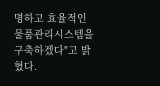명하고 효율적인 물품관리시스템을 구축하겠다"고 밝혔다.